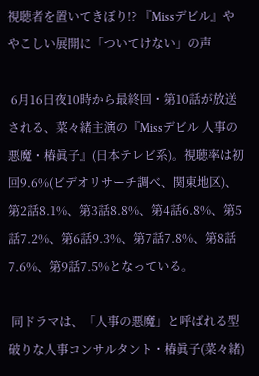視聴者を置いてきぼり!? 『Missデビル』ややこしい展開に「ついてけない」の声

 6月16日夜10時から最終回・第10話が放送される、菜々緒主演の『Missデビル 人事の悪魔・椿眞子』(日本テレビ系)。視聴率は初回9.6%(ビデオリサーチ調べ、関東地区)、第2話8.1%、第3話8.8%、第4話6.8%、第5話7.2%、第6話9.3%、第7話7.8%、第8話7.6%、第9話7.5%となっている。

 同ドラマは、「人事の悪魔」と呼ばれる型破りな人事コンサルタント・椿眞子(菜々緒)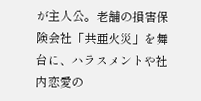が主人公。老舗の損害保険会社「共亜火災」を舞台に、ハラスメントや社内恋愛の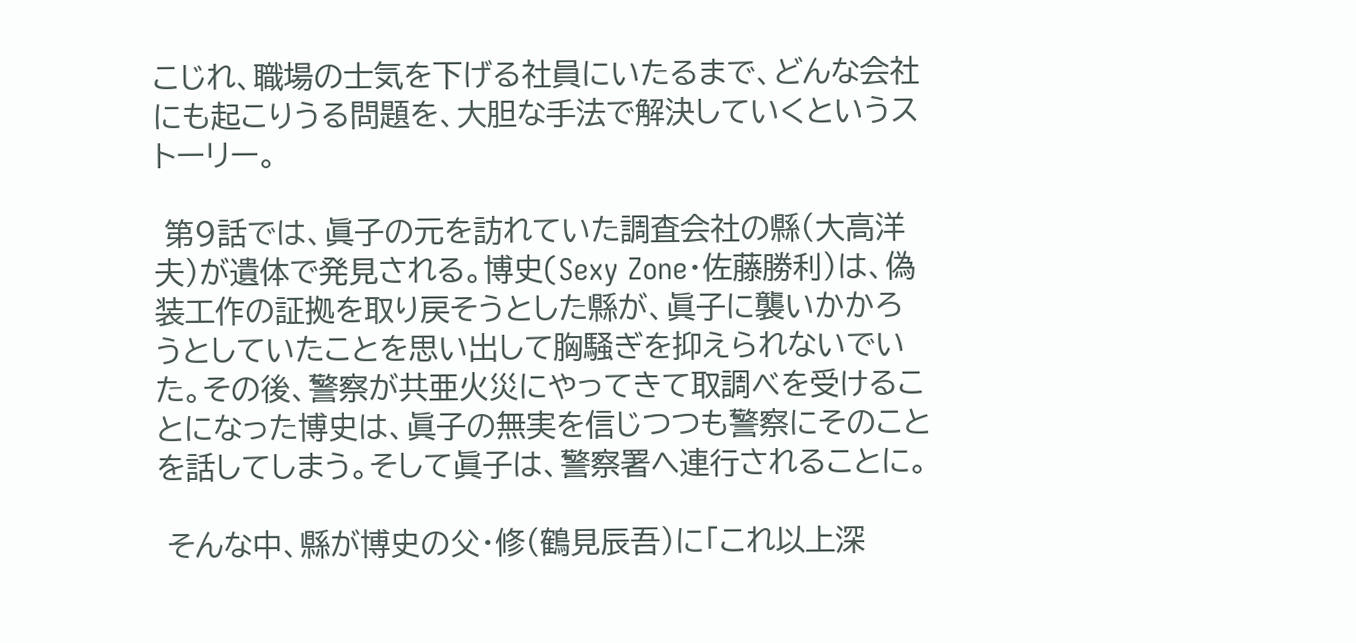こじれ、職場の士気を下げる社員にいたるまで、どんな会社にも起こりうる問題を、大胆な手法で解決していくというストーリー。

 第9話では、眞子の元を訪れていた調査会社の縣(大高洋夫)が遺体で発見される。博史(Sexy Zone・佐藤勝利)は、偽装工作の証拠を取り戻そうとした縣が、眞子に襲いかかろうとしていたことを思い出して胸騒ぎを抑えられないでいた。その後、警察が共亜火災にやってきて取調べを受けることになった博史は、眞子の無実を信じつつも警察にそのことを話してしまう。そして眞子は、警察署へ連行されることに。

 そんな中、縣が博史の父・修(鶴見辰吾)に「これ以上深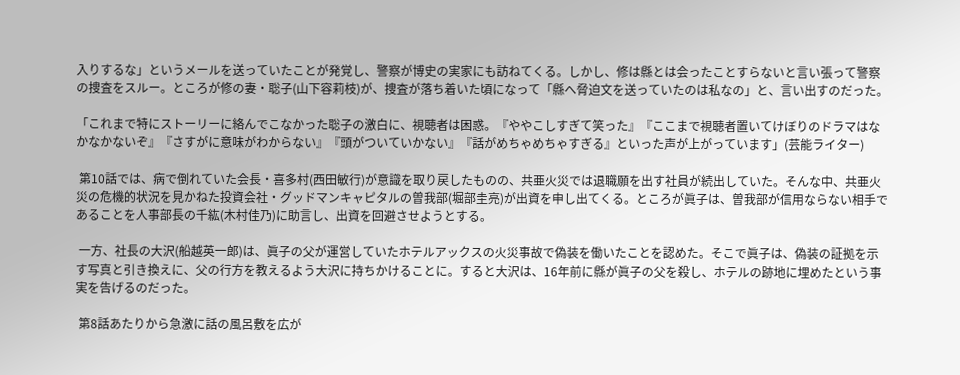入りするな」というメールを送っていたことが発覚し、警察が博史の実家にも訪ねてくる。しかし、修は縣とは会ったことすらないと言い張って警察の捜査をスルー。ところが修の妻・聡子(山下容莉枝)が、捜査が落ち着いた頃になって「縣へ脅迫文を送っていたのは私なの」と、言い出すのだった。

「これまで特にストーリーに絡んでこなかった聡子の激白に、視聴者は困惑。『ややこしすぎて笑った』『ここまで視聴者置いてけぼりのドラマはなかなかないぞ』『さすがに意味がわからない』『頭がついていかない』『話がめちゃめちゃすぎる』といった声が上がっています」(芸能ライター)

 第10話では、病で倒れていた会長・喜多村(西田敏行)が意識を取り戻したものの、共亜火災では退職願を出す社員が続出していた。そんな中、共亜火災の危機的状況を見かねた投資会社・グッドマンキャピタルの曽我部(堀部圭亮)が出資を申し出てくる。ところが眞子は、曽我部が信用ならない相手であることを人事部長の千紘(木村佳乃)に助言し、出資を回避させようとする。

 一方、社長の大沢(船越英一郎)は、眞子の父が運営していたホテルアックスの火災事故で偽装を働いたことを認めた。そこで眞子は、偽装の証拠を示す写真と引き換えに、父の行方を教えるよう大沢に持ちかけることに。すると大沢は、16年前に縣が眞子の父を殺し、ホテルの跡地に埋めたという事実を告げるのだった。

 第8話あたりから急激に話の風呂敷を広が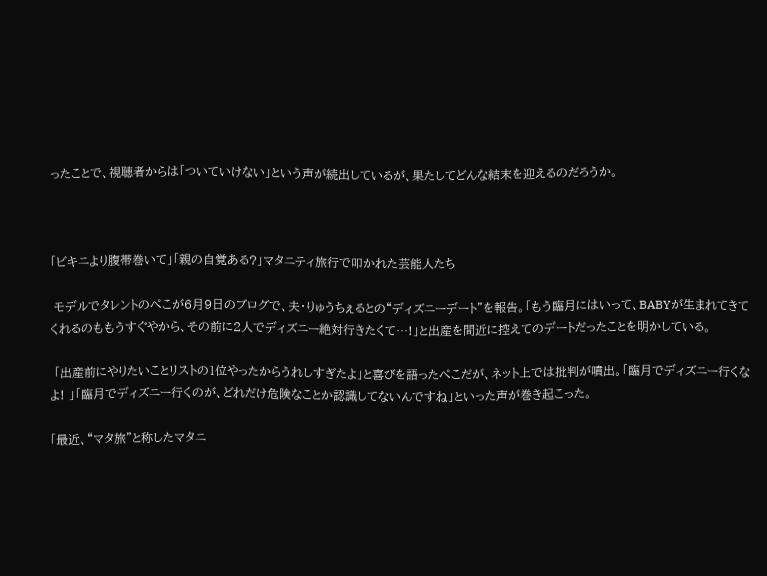ったことで、視聴者からは「ついていけない」という声が続出しているが、果たしてどんな結末を迎えるのだろうか。



「ビキニより腹帯巻いて」「親の自覚ある?」マタニティ旅行で叩かれた芸能人たち

 モデルでタレントのぺこが6月9日のブログで、夫・りゅうちぇるとの“ディズニーデート”を報告。「もう臨月にはいって、BABYが生まれてきてくれるのももうすぐやから、その前に2人でディズニー絶対行きたくて…!」と出産を間近に控えてのデートだったことを明かしている。

 「出産前にやりたいことリストの1位やったからうれしすぎたよ」と喜びを語ったぺこだが、ネット上では批判が噴出。「臨月でディズニー行くなよ! 」「臨月でディズニー行くのが、どれだけ危険なことか認識してないんですね」といった声が巻き起こった。

「最近、“マタ旅”と称したマタニ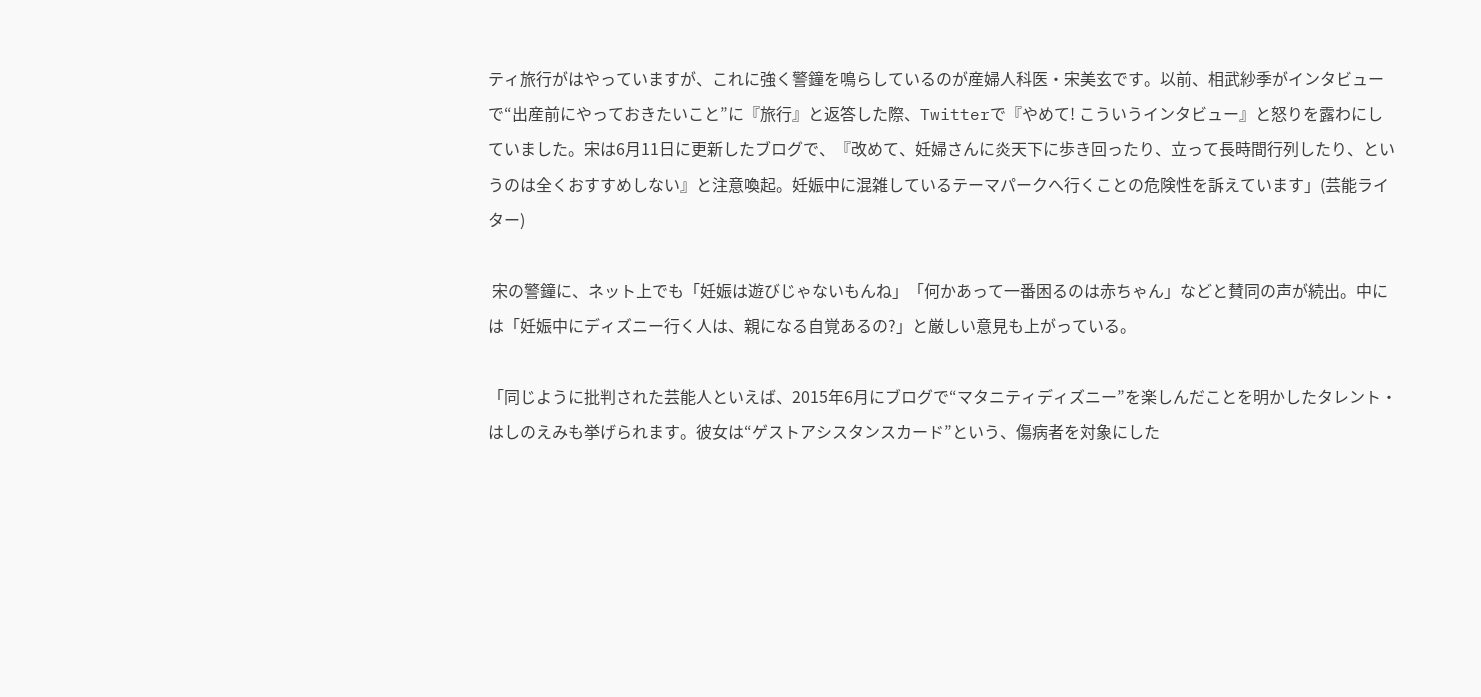ティ旅行がはやっていますが、これに強く警鐘を鳴らしているのが産婦人科医・宋美玄です。以前、相武紗季がインタビューで“出産前にやっておきたいこと”に『旅行』と返答した際、Twitterで『やめて! こういうインタビュー』と怒りを露わにしていました。宋は6月11日に更新したブログで、『改めて、妊婦さんに炎天下に歩き回ったり、立って長時間行列したり、というのは全くおすすめしない』と注意喚起。妊娠中に混雑しているテーマパークへ行くことの危険性を訴えています」(芸能ライター)

 宋の警鐘に、ネット上でも「妊娠は遊びじゃないもんね」「何かあって一番困るのは赤ちゃん」などと賛同の声が続出。中には「妊娠中にディズニー行く人は、親になる自覚あるの?」と厳しい意見も上がっている。

「同じように批判された芸能人といえば、2015年6月にブログで“マタニティディズニー”を楽しんだことを明かしたタレント・はしのえみも挙げられます。彼女は“ゲストアシスタンスカード”という、傷病者を対象にした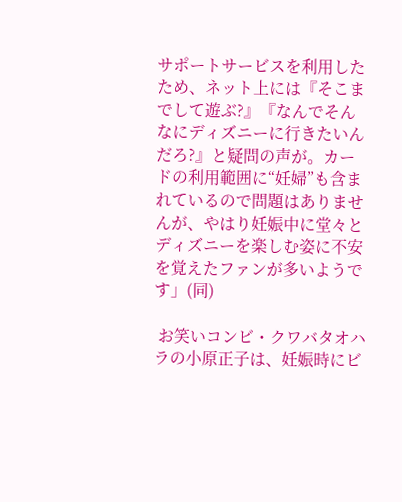サポートサービスを利用したため、ネット上には『そこまでして遊ぶ?』『なんでそんなにディズニーに行きたいんだろ?』と疑問の声が。カードの利用範囲に“妊婦”も含まれているので問題はありませんが、やはり妊娠中に堂々とディズニーを楽しむ姿に不安を覚えたファンが多いようです」(同)

 お笑いコンビ・クワバタオハラの小原正子は、妊娠時にビ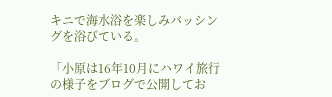キニで海水浴を楽しみバッシングを浴びている。

「小原は16年10月にハワイ旅行の様子をブログで公開してお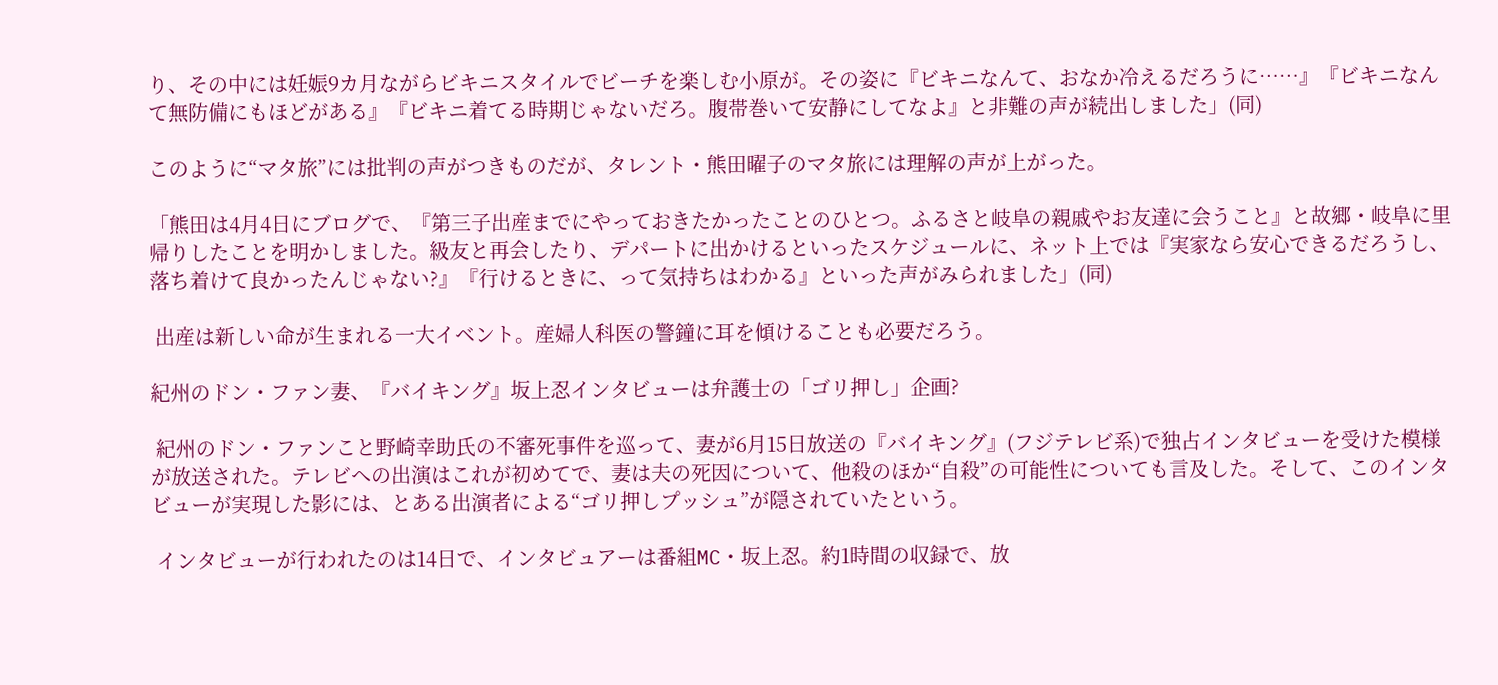り、その中には妊娠9カ月ながらビキニスタイルでビーチを楽しむ小原が。その姿に『ビキニなんて、おなか冷えるだろうに……』『ビキニなんて無防備にもほどがある』『ビキニ着てる時期じゃないだろ。腹帯巻いて安静にしてなよ』と非難の声が続出しました」(同)

このように“マタ旅”には批判の声がつきものだが、タレント・熊田曜子のマタ旅には理解の声が上がった。

「熊田は4月4日にブログで、『第三子出産までにやっておきたかったことのひとつ。ふるさと岐阜の親戚やお友達に会うこと』と故郷・岐阜に里帰りしたことを明かしました。級友と再会したり、デパートに出かけるといったスケジュールに、ネット上では『実家なら安心できるだろうし、落ち着けて良かったんじゃない?』『行けるときに、って気持ちはわかる』といった声がみられました」(同)

 出産は新しい命が生まれる一大イベント。産婦人科医の警鐘に耳を傾けることも必要だろう。

紀州のドン・ファン妻、『バイキング』坂上忍インタビューは弁護士の「ゴリ押し」企画?

 紀州のドン・ファンこと野崎幸助氏の不審死事件を巡って、妻が6月15日放送の『バイキング』(フジテレビ系)で独占インタビューを受けた模様が放送された。テレビへの出演はこれが初めてで、妻は夫の死因について、他殺のほか“自殺”の可能性についても言及した。そして、このインタビューが実現した影には、とある出演者による“ゴリ押しプッシュ”が隠されていたという。

 インタビューが行われたのは14日で、インタビュアーは番組MC・坂上忍。約1時間の収録で、放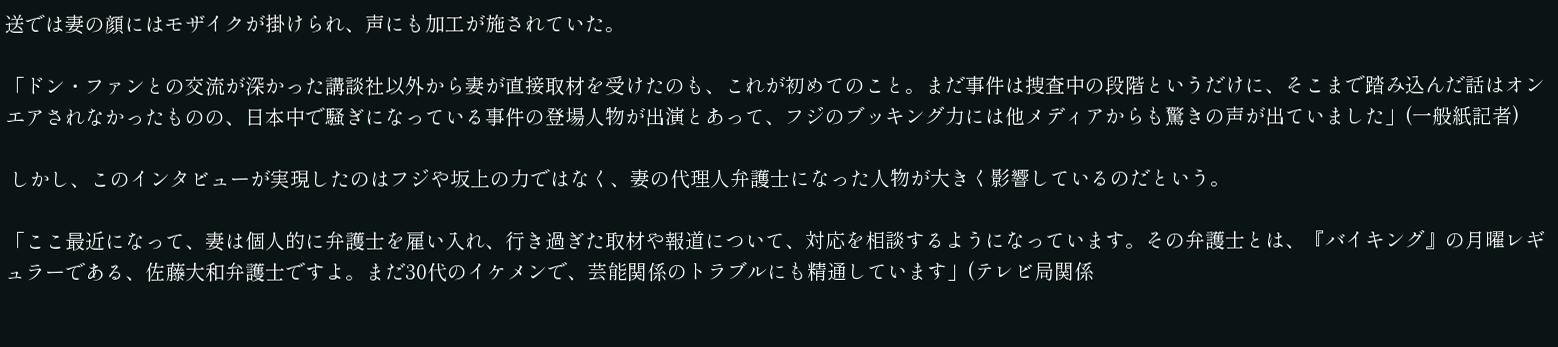送では妻の顔にはモザイクが掛けられ、声にも加工が施されていた。

「ドン・ファンとの交流が深かった講談社以外から妻が直接取材を受けたのも、これが初めてのこと。まだ事件は捜査中の段階というだけに、そこまで踏み込んだ話はオンエアされなかったものの、日本中で騒ぎになっている事件の登場人物が出演とあって、フジのブッキング力には他メディアからも驚きの声が出ていました」(一般紙記者)

 しかし、このインタビューが実現したのはフジや坂上の力ではなく、妻の代理人弁護士になった人物が大きく影響しているのだという。

「ここ最近になって、妻は個人的に弁護士を雇い入れ、行き過ぎた取材や報道について、対応を相談するようになっています。その弁護士とは、『バイキング』の月曜レギュラーである、佐藤大和弁護士ですよ。まだ30代のイケメンで、芸能関係のトラブルにも精通しています」(テレビ局関係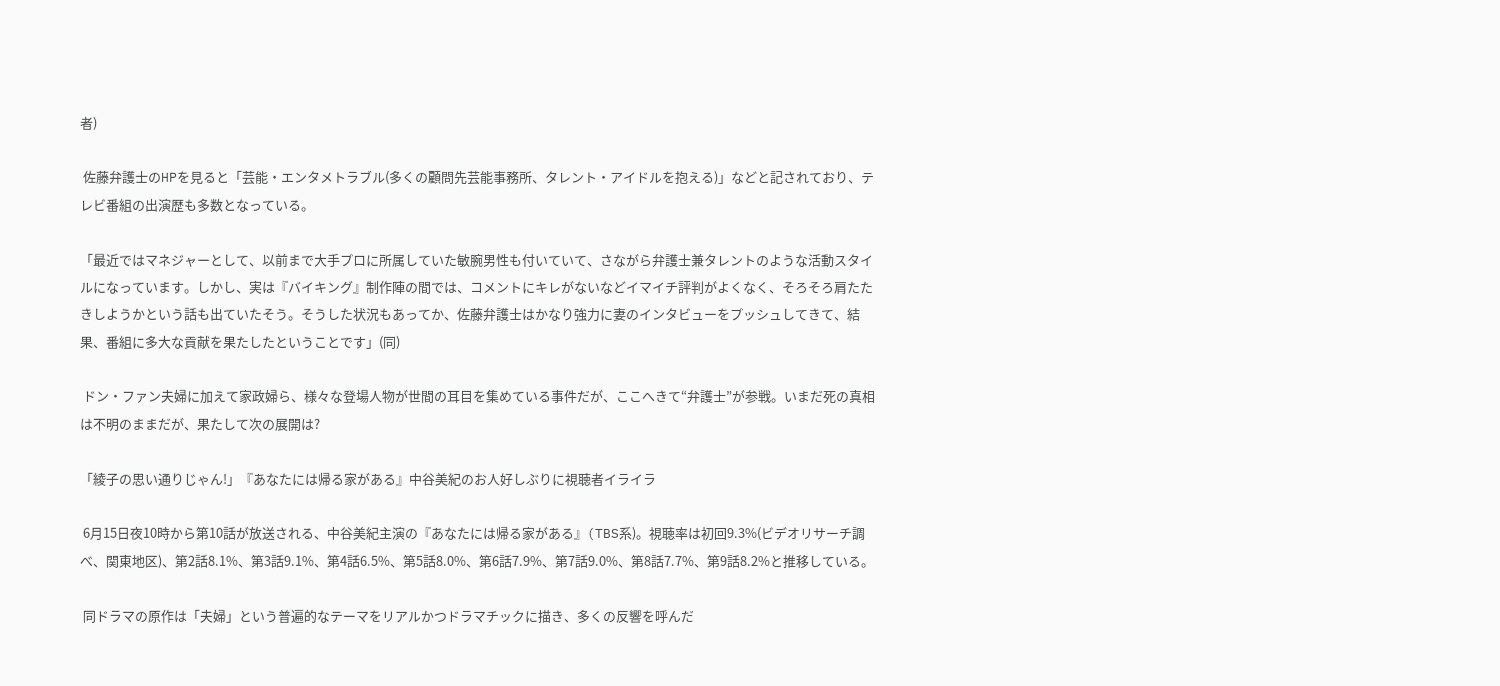者)

 佐藤弁護士のHPを見ると「芸能・エンタメトラブル(多くの顧問先芸能事務所、タレント・アイドルを抱える)」などと記されており、テレビ番組の出演歴も多数となっている。

「最近ではマネジャーとして、以前まで大手プロに所属していた敏腕男性も付いていて、さながら弁護士兼タレントのような活動スタイルになっています。しかし、実は『バイキング』制作陣の間では、コメントにキレがないなどイマイチ評判がよくなく、そろそろ肩たたきしようかという話も出ていたそう。そうした状況もあってか、佐藤弁護士はかなり強力に妻のインタビューをプッシュしてきて、結果、番組に多大な貢献を果たしたということです」(同)

 ドン・ファン夫婦に加えて家政婦ら、様々な登場人物が世間の耳目を集めている事件だが、ここへきて“弁護士”が参戦。いまだ死の真相は不明のままだが、果たして次の展開は?

「綾子の思い通りじゃん!」『あなたには帰る家がある』中谷美紀のお人好しぶりに視聴者イライラ

 6月15日夜10時から第10話が放送される、中谷美紀主演の『あなたには帰る家がある』(TBS系)。視聴率は初回9.3%(ビデオリサーチ調べ、関東地区)、第2話8.1%、第3話9.1%、第4話6.5%、第5話8.0%、第6話7.9%、第7話9.0%、第8話7.7%、第9話8.2%と推移している。

 同ドラマの原作は「夫婦」という普遍的なテーマをリアルかつドラマチックに描き、多くの反響を呼んだ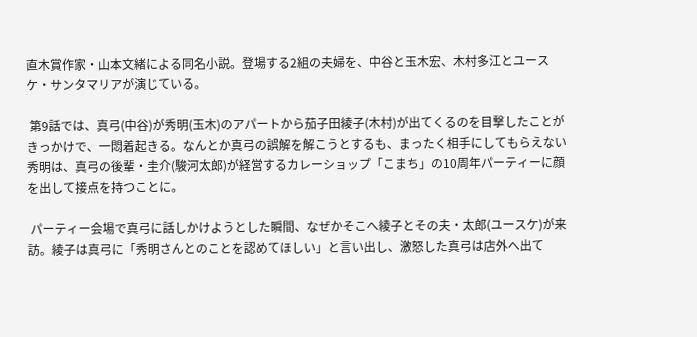直木賞作家・山本文緒による同名小説。登場する2組の夫婦を、中谷と玉木宏、木村多江とユースケ・サンタマリアが演じている。

 第9話では、真弓(中谷)が秀明(玉木)のアパートから茄子田綾子(木村)が出てくるのを目撃したことがきっかけで、一悶着起きる。なんとか真弓の誤解を解こうとするも、まったく相手にしてもらえない秀明は、真弓の後輩・圭介(駿河太郎)が経営するカレーショップ「こまち」の10周年パーティーに顔を出して接点を持つことに。

 パーティー会場で真弓に話しかけようとした瞬間、なぜかそこへ綾子とその夫・太郎(ユースケ)が来訪。綾子は真弓に「秀明さんとのことを認めてほしい」と言い出し、激怒した真弓は店外へ出て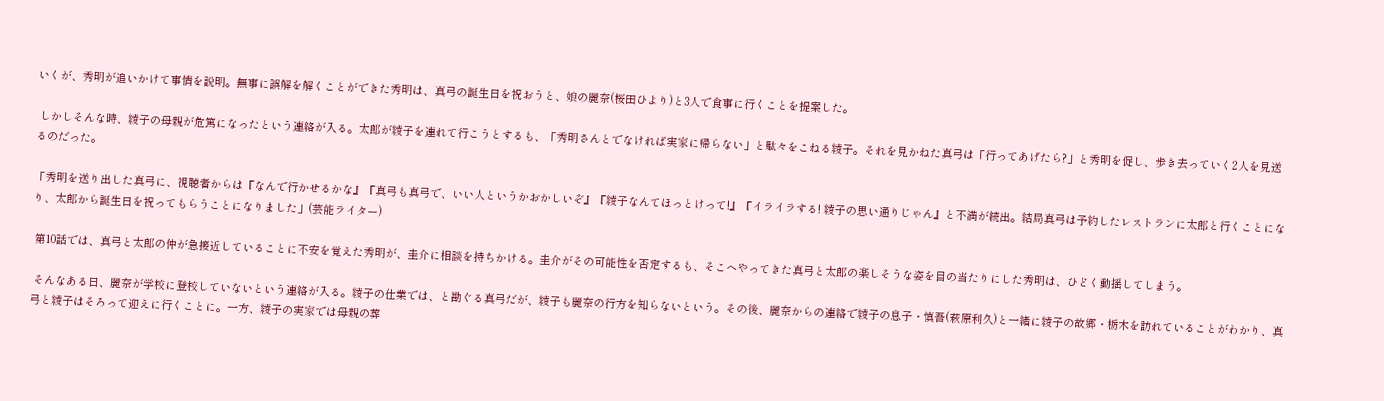いくが、秀明が追いかけて事情を説明。無事に誤解を解くことができた秀明は、真弓の誕生日を祝おうと、娘の麗奈(桜田ひより)と3人で食事に行くことを提案した。

 しかしそんな時、綾子の母親が危篤になったという連絡が入る。太郎が綾子を連れて行こうとするも、「秀明さんとでなければ実家に帰らない」と駄々をこねる綾子。それを見かねた真弓は「行ってあげたら?」と秀明を促し、歩き去っていく2人を見送るのだった。

「秀明を送り出した真弓に、視聴者からは『なんで行かせるかな』『真弓も真弓で、いい人というかおかしいぞ』『綾子なんてほっとけって!』『イライラする! 綾子の思い通りじゃん』と不満が続出。結局真弓は予約したレストランに太郎と行くことになり、太郎から誕生日を祝ってもらうことになりました」(芸能ライター)

 第10話では、真弓と太郎の仲が急接近していることに不安を覚えた秀明が、圭介に相談を持ちかける。圭介がその可能性を否定するも、そこへやってきた真弓と太郎の楽しそうな姿を目の当たりにした秀明は、ひどく動揺してしまう。

 そんなある日、麗奈が学校に登校していないという連絡が入る。綾子の仕業では、と勘ぐる真弓だが、綾子も麗奈の行方を知らないという。その後、麗奈からの連絡で綾子の息子・慎吾(萩原利久)と一緒に綾子の故郷・栃木を訪れていることがわかり、真弓と綾子はそろって迎えに行くことに。一方、綾子の実家では母親の葬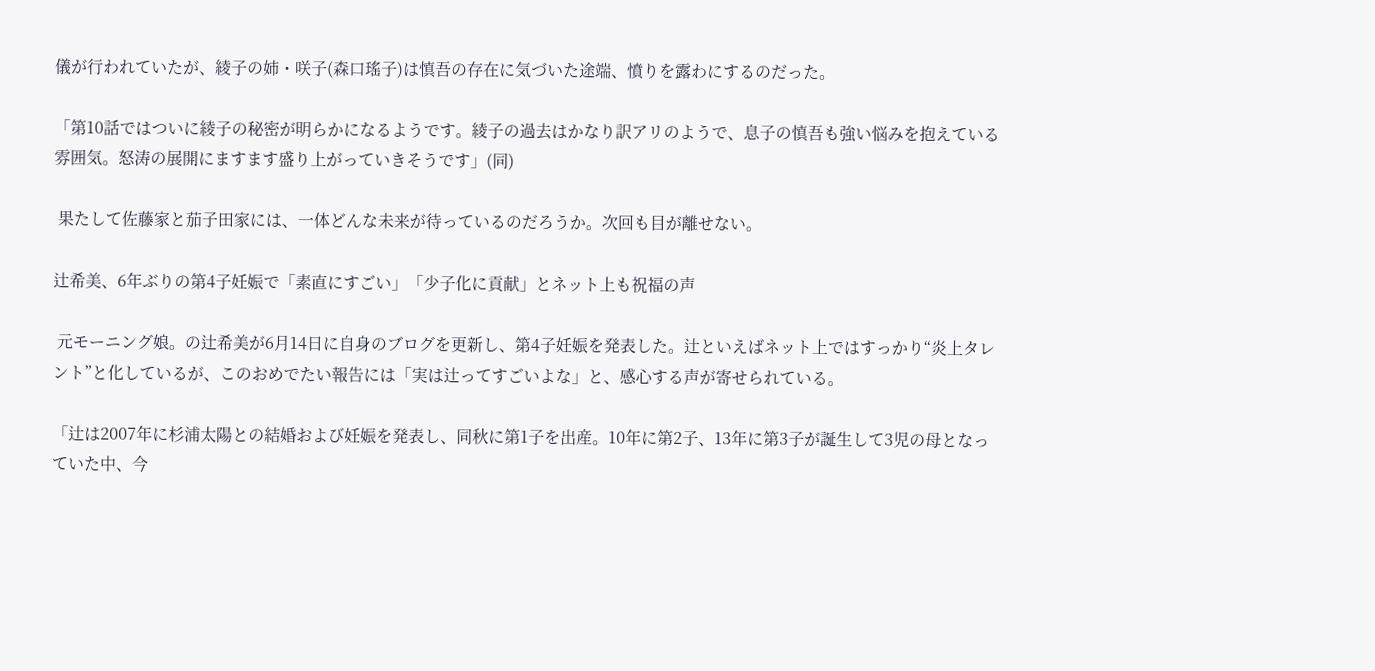儀が行われていたが、綾子の姉・咲子(森口瑤子)は慎吾の存在に気づいた途端、憤りを露わにするのだった。

「第10話ではついに綾子の秘密が明らかになるようです。綾子の過去はかなり訳アリのようで、息子の慎吾も強い悩みを抱えている雰囲気。怒涛の展開にますます盛り上がっていきそうです」(同)

 果たして佐藤家と茄子田家には、一体どんな未来が待っているのだろうか。次回も目が離せない。

辻希美、6年ぶりの第4子妊娠で「素直にすごい」「少子化に貢献」とネット上も祝福の声

 元モーニング娘。の辻希美が6月14日に自身のブログを更新し、第4子妊娠を発表した。辻といえばネット上ではすっかり“炎上タレント”と化しているが、このおめでたい報告には「実は辻ってすごいよな」と、感心する声が寄せられている。

「辻は2007年に杉浦太陽との結婚および妊娠を発表し、同秋に第1子を出産。10年に第2子、13年に第3子が誕生して3児の母となっていた中、今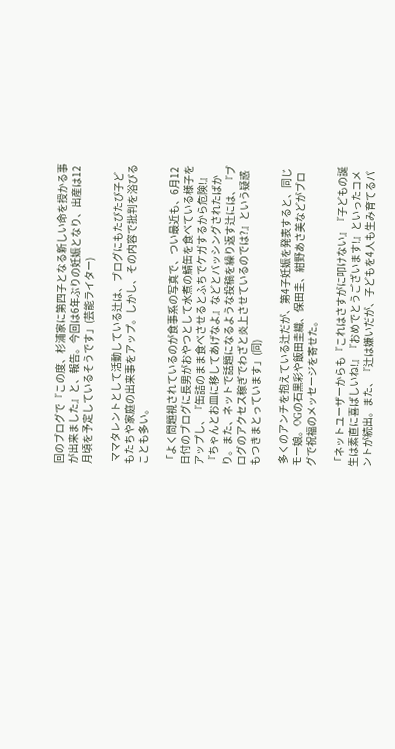回のブログで『この度、杉浦家に第四子となる新しい命を授かる事が出来ました』と、報告。今回は6年ぶりの妊娠となり、出産は12月頃を予定しているそうです」(芸能ライター)

 ママタレントとして活動している辻は、ブログにもたびたび子どもたちや家庭の出来事をアップ。しかし、その内容で批判を浴びることも多い。

「よく問題視されているのが食事系の写真で、つい最近も、6月12日付のブログに長男がおやつとして水煮の鯖缶を食べている様子をアップし、『缶詰のまま食べさせるとふちでケガするから危険!』『ちゃんとお皿に移してあげなよ』などとバッシングされたばかり。また、ネットで話題になるような投稿を繰り返す辻には、『ブログのアクセス稼ぎでわざと炎上させているのでは?』という疑惑もつきまとっています」(同)

 多くのアンチを抱えている辻だが、第4子妊娠を発表すると、同じモー娘。OGの石黒彩や飯田圭織、保田圭、紺野あさ美などがブログで祝福のメッセージを寄せた。

「ネットユーザーからも『これはさすがに叩けない』『子どもの誕生は素直に喜ばしいね!』『おめでとうございます!』といったコメントが続出。また、『辻は嫌いだが、子どもを4人も生み育てるパ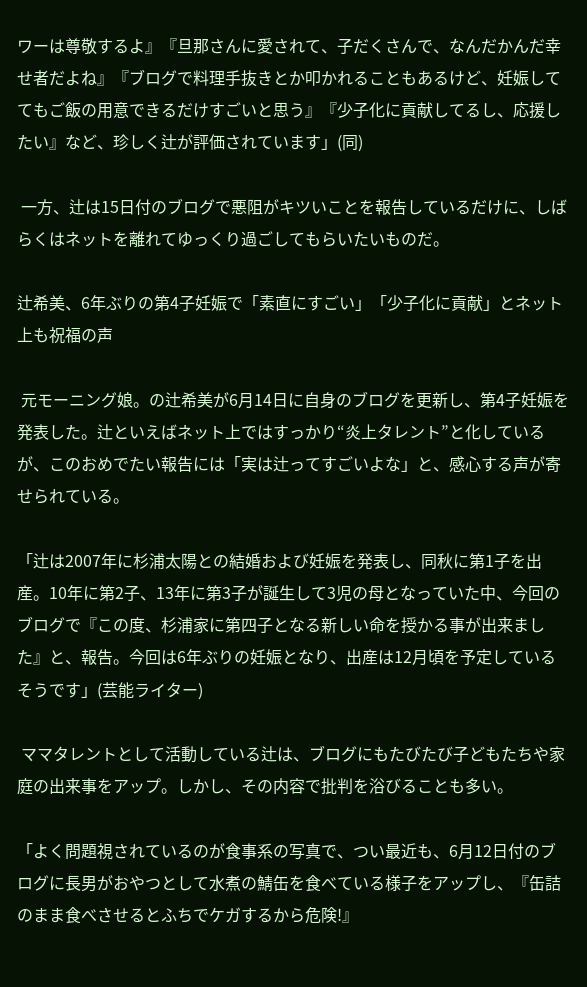ワーは尊敬するよ』『旦那さんに愛されて、子だくさんで、なんだかんだ幸せ者だよね』『ブログで料理手抜きとか叩かれることもあるけど、妊娠しててもご飯の用意できるだけすごいと思う』『少子化に貢献してるし、応援したい』など、珍しく辻が評価されています」(同)

 一方、辻は15日付のブログで悪阻がキツいことを報告しているだけに、しばらくはネットを離れてゆっくり過ごしてもらいたいものだ。

辻希美、6年ぶりの第4子妊娠で「素直にすごい」「少子化に貢献」とネット上も祝福の声

 元モーニング娘。の辻希美が6月14日に自身のブログを更新し、第4子妊娠を発表した。辻といえばネット上ではすっかり“炎上タレント”と化しているが、このおめでたい報告には「実は辻ってすごいよな」と、感心する声が寄せられている。

「辻は2007年に杉浦太陽との結婚および妊娠を発表し、同秋に第1子を出産。10年に第2子、13年に第3子が誕生して3児の母となっていた中、今回のブログで『この度、杉浦家に第四子となる新しい命を授かる事が出来ました』と、報告。今回は6年ぶりの妊娠となり、出産は12月頃を予定しているそうです」(芸能ライター)

 ママタレントとして活動している辻は、ブログにもたびたび子どもたちや家庭の出来事をアップ。しかし、その内容で批判を浴びることも多い。

「よく問題視されているのが食事系の写真で、つい最近も、6月12日付のブログに長男がおやつとして水煮の鯖缶を食べている様子をアップし、『缶詰のまま食べさせるとふちでケガするから危険!』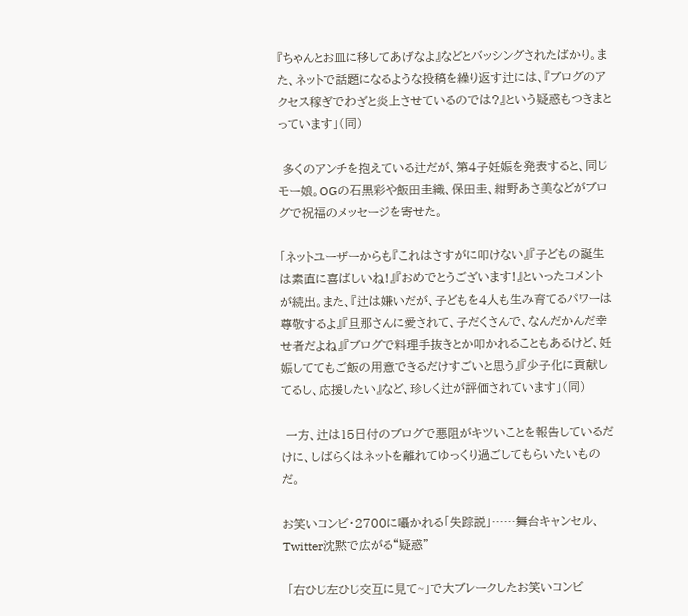『ちゃんとお皿に移してあげなよ』などとバッシングされたばかり。また、ネットで話題になるような投稿を繰り返す辻には、『ブログのアクセス稼ぎでわざと炎上させているのでは?』という疑惑もつきまとっています」(同)

 多くのアンチを抱えている辻だが、第4子妊娠を発表すると、同じモー娘。OGの石黒彩や飯田圭織、保田圭、紺野あさ美などがブログで祝福のメッセージを寄せた。

「ネットユーザーからも『これはさすがに叩けない』『子どもの誕生は素直に喜ばしいね!』『おめでとうございます!』といったコメントが続出。また、『辻は嫌いだが、子どもを4人も生み育てるパワーは尊敬するよ』『旦那さんに愛されて、子だくさんで、なんだかんだ幸せ者だよね』『ブログで料理手抜きとか叩かれることもあるけど、妊娠しててもご飯の用意できるだけすごいと思う』『少子化に貢献してるし、応援したい』など、珍しく辻が評価されています」(同)

 一方、辻は15日付のブログで悪阻がキツいことを報告しているだけに、しばらくはネットを離れてゆっくり過ごしてもらいたいものだ。

お笑いコンビ・2700に囁かれる「失踪説」……舞台キャンセル、Twitter沈黙で広がる“疑惑”

 「右ひじ左ひじ交互に見て~」で大ブレークしたお笑いコンビ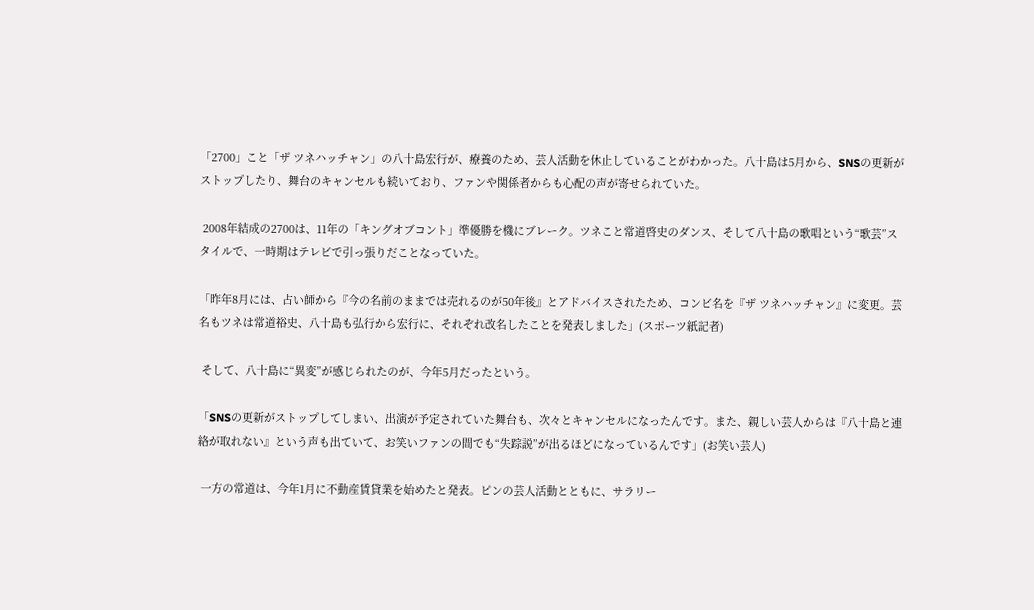「2700」こと「ザ ツネハッチャン」の八十島宏行が、療養のため、芸人活動を休止していることがわかった。八十島は5月から、SNSの更新がストップしたり、舞台のキャンセルも続いており、ファンや関係者からも心配の声が寄せられていた。

 2008年結成の2700は、11年の「キングオブコント」準優勝を機にブレーク。ツネこと常道啓史のダンス、そして八十島の歌唱という“歌芸”スタイルで、一時期はテレビで引っ張りだことなっていた。

「昨年8月には、占い師から『今の名前のままでは売れるのが50年後』とアドバイスされたため、コンビ名を『ザ ツネハッチャン』に変更。芸名もツネは常道裕史、八十島も弘行から宏行に、それぞれ改名したことを発表しました」(スポーツ紙記者)

 そして、八十島に“異変”が感じられたのが、今年5月だったという。

「SNSの更新がストップしてしまい、出演が予定されていた舞台も、次々とキャンセルになったんです。また、親しい芸人からは『八十島と連絡が取れない』という声も出ていて、お笑いファンの間でも“失踪説”が出るほどになっているんです」(お笑い芸人)

 一方の常道は、今年1月に不動産賃貸業を始めたと発表。ピンの芸人活動とともに、サラリー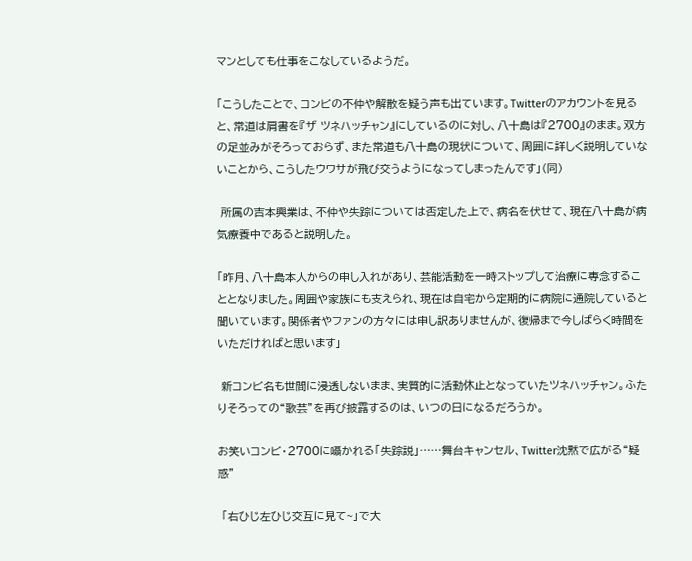マンとしても仕事をこなしているようだ。

「こうしたことで、コンビの不仲や解散を疑う声も出ています。Twitterのアカウントを見ると、常道は肩書を『ザ ツネハッチャン』にしているのに対し、八十島は『2700』のまま。双方の足並みがそろっておらず、また常道も八十島の現状について、周囲に詳しく説明していないことから、こうしたウワサが飛び交うようになってしまったんです」(同)

 所属の吉本興業は、不仲や失踪については否定した上で、病名を伏せて、現在八十島が病気療養中であると説明した。

「昨月、八十島本人からの申し入れがあり、芸能活動を一時ストップして治療に専念することとなりました。周囲や家族にも支えられ、現在は自宅から定期的に病院に通院していると聞いています。関係者やファンの方々には申し訳ありませんが、復帰まで今しばらく時間をいただければと思います」

 新コンビ名も世間に浸透しないまま、実質的に活動休止となっていたツネハッチャン。ふたりそろっての“歌芸”を再び披露するのは、いつの日になるだろうか。

お笑いコンビ・2700に囁かれる「失踪説」……舞台キャンセル、Twitter沈黙で広がる“疑惑”

 「右ひじ左ひじ交互に見て~」で大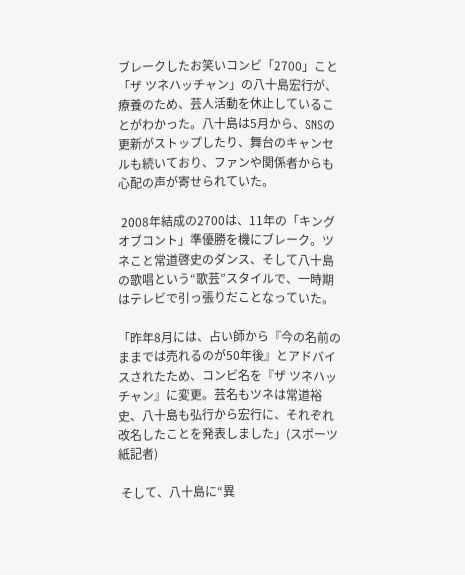ブレークしたお笑いコンビ「2700」こと「ザ ツネハッチャン」の八十島宏行が、療養のため、芸人活動を休止していることがわかった。八十島は5月から、SNSの更新がストップしたり、舞台のキャンセルも続いており、ファンや関係者からも心配の声が寄せられていた。

 2008年結成の2700は、11年の「キングオブコント」準優勝を機にブレーク。ツネこと常道啓史のダンス、そして八十島の歌唱という“歌芸”スタイルで、一時期はテレビで引っ張りだことなっていた。

「昨年8月には、占い師から『今の名前のままでは売れるのが50年後』とアドバイスされたため、コンビ名を『ザ ツネハッチャン』に変更。芸名もツネは常道裕史、八十島も弘行から宏行に、それぞれ改名したことを発表しました」(スポーツ紙記者)

 そして、八十島に“異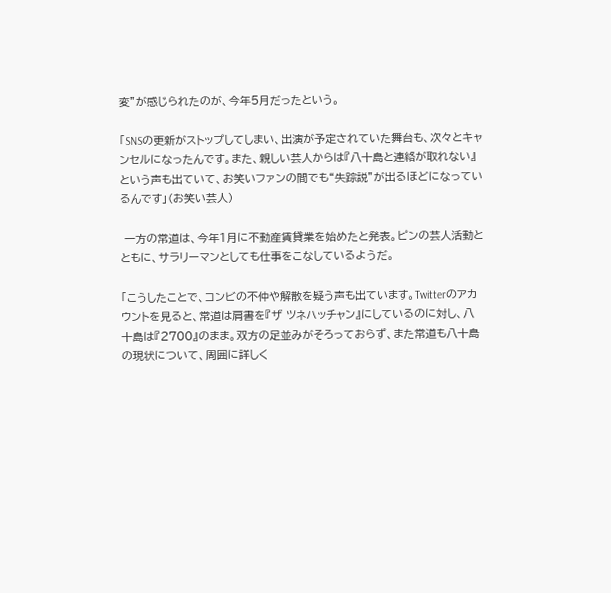変”が感じられたのが、今年5月だったという。

「SNSの更新がストップしてしまい、出演が予定されていた舞台も、次々とキャンセルになったんです。また、親しい芸人からは『八十島と連絡が取れない』という声も出ていて、お笑いファンの間でも“失踪説”が出るほどになっているんです」(お笑い芸人)

 一方の常道は、今年1月に不動産賃貸業を始めたと発表。ピンの芸人活動とともに、サラリーマンとしても仕事をこなしているようだ。

「こうしたことで、コンビの不仲や解散を疑う声も出ています。Twitterのアカウントを見ると、常道は肩書を『ザ ツネハッチャン』にしているのに対し、八十島は『2700』のまま。双方の足並みがそろっておらず、また常道も八十島の現状について、周囲に詳しく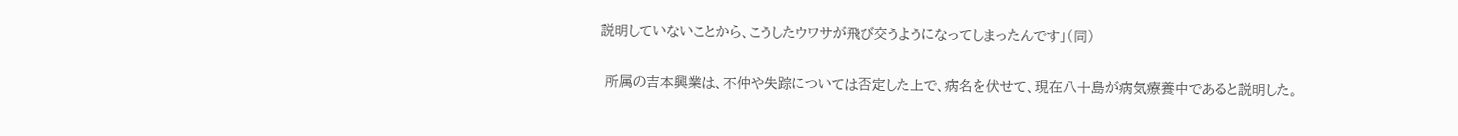説明していないことから、こうしたウワサが飛び交うようになってしまったんです」(同)

 所属の吉本興業は、不仲や失踪については否定した上で、病名を伏せて、現在八十島が病気療養中であると説明した。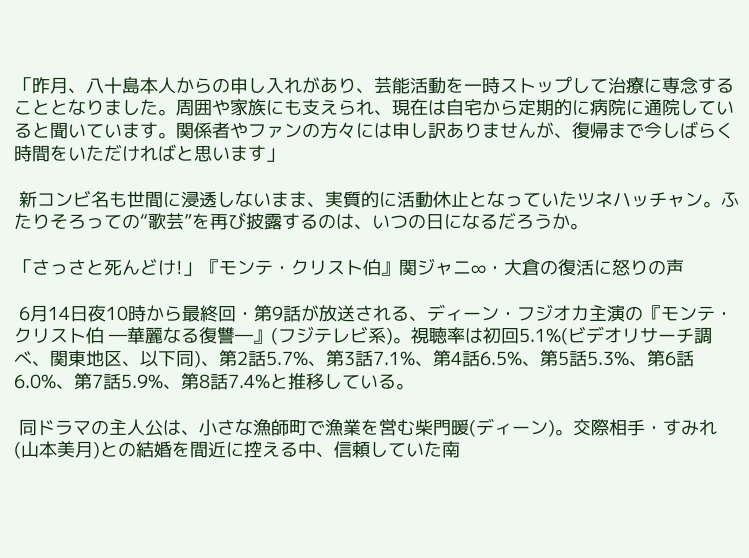「昨月、八十島本人からの申し入れがあり、芸能活動を一時ストップして治療に専念することとなりました。周囲や家族にも支えられ、現在は自宅から定期的に病院に通院していると聞いています。関係者やファンの方々には申し訳ありませんが、復帰まで今しばらく時間をいただければと思います」

 新コンビ名も世間に浸透しないまま、実質的に活動休止となっていたツネハッチャン。ふたりそろっての“歌芸”を再び披露するのは、いつの日になるだろうか。

「さっさと死んどけ!」『モンテ・クリスト伯』関ジャニ∞・大倉の復活に怒りの声

 6月14日夜10時から最終回・第9話が放送される、ディーン・フジオカ主演の『モンテ・クリスト伯 ―華麗なる復讐―』(フジテレビ系)。視聴率は初回5.1%(ビデオリサーチ調べ、関東地区、以下同)、第2話5.7%、第3話7.1%、第4話6.5%、第5話5.3%、第6話6.0%、第7話5.9%、第8話7.4%と推移している。

 同ドラマの主人公は、小さな漁師町で漁業を営む柴門暖(ディーン)。交際相手・すみれ(山本美月)との結婚を間近に控える中、信頼していた南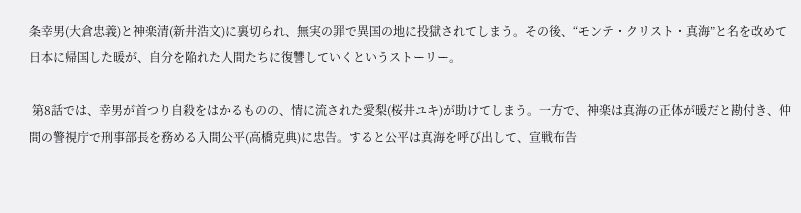条幸男(大倉忠義)と神楽清(新井浩文)に裏切られ、無実の罪で異国の地に投獄されてしまう。その後、“モンテ・クリスト・真海”と名を改めて日本に帰国した暖が、自分を陥れた人間たちに復讐していくというストーリー。

 第8話では、幸男が首つり自殺をはかるものの、情に流された愛梨(桜井ユキ)が助けてしまう。一方で、神楽は真海の正体が暖だと勘付き、仲間の警視庁で刑事部長を務める入間公平(高橋克典)に忠告。すると公平は真海を呼び出して、宣戦布告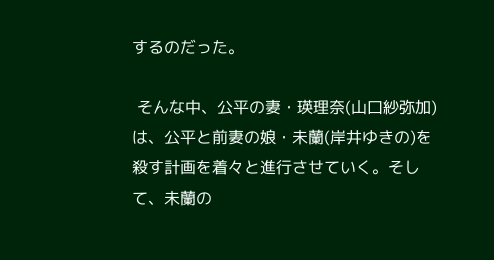するのだった。

 そんな中、公平の妻・瑛理奈(山口紗弥加)は、公平と前妻の娘・未蘭(岸井ゆきの)を殺す計画を着々と進行させていく。そして、未蘭の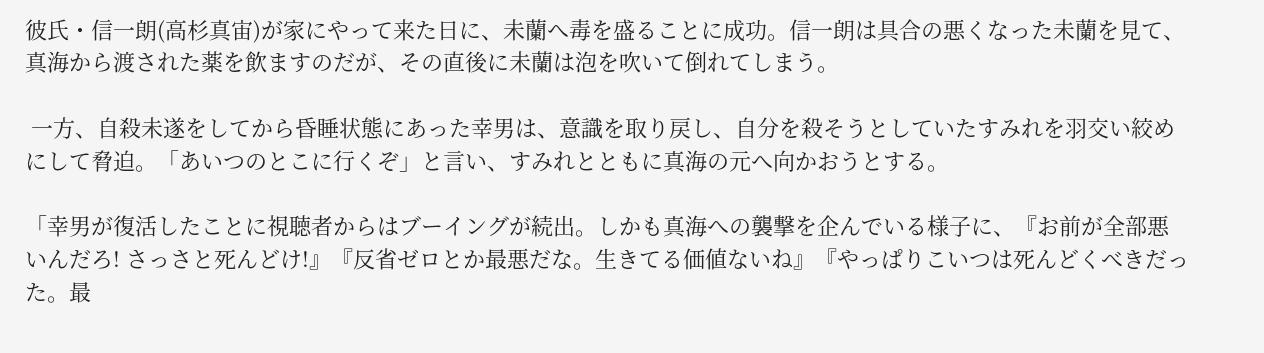彼氏・信一朗(高杉真宙)が家にやって来た日に、未蘭へ毒を盛ることに成功。信一朗は具合の悪くなった未蘭を見て、真海から渡された薬を飲ますのだが、その直後に未蘭は泡を吹いて倒れてしまう。

 一方、自殺未遂をしてから昏睡状態にあった幸男は、意識を取り戻し、自分を殺そうとしていたすみれを羽交い絞めにして脅迫。「あいつのとこに行くぞ」と言い、すみれとともに真海の元へ向かおうとする。

「幸男が復活したことに視聴者からはブーイングが続出。しかも真海への襲撃を企んでいる様子に、『お前が全部悪いんだろ! さっさと死んどけ!』『反省ゼロとか最悪だな。生きてる価値ないね』『やっぱりこいつは死んどくべきだった。最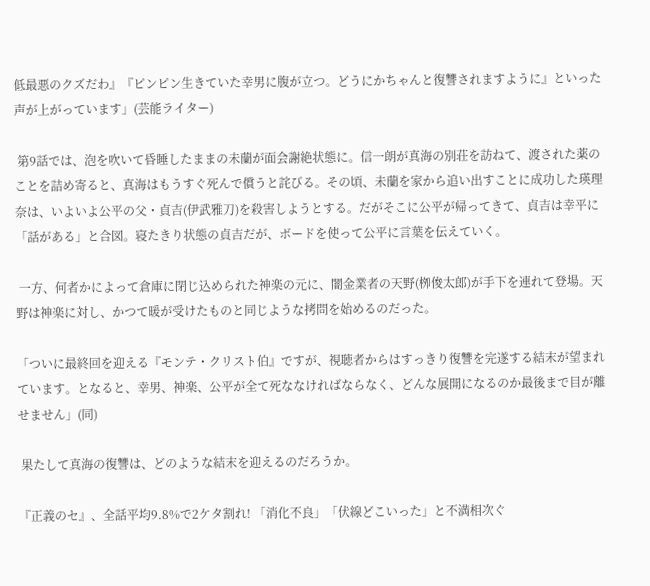低最悪のクズだわ』『ピンピン生きていた幸男に腹が立つ。どうにかちゃんと復讐されますように』といった声が上がっています」(芸能ライター)

 第9話では、泡を吹いて昏睡したままの未蘭が面会謝絶状態に。信一朗が真海の別荘を訪ねて、渡された薬のことを詰め寄ると、真海はもうすぐ死んで償うと詫びる。その頃、未蘭を家から追い出すことに成功した瑛理奈は、いよいよ公平の父・貞吉(伊武雅刀)を殺害しようとする。だがそこに公平が帰ってきて、貞吉は幸平に「話がある」と合図。寝たきり状態の貞吉だが、ボードを使って公平に言葉を伝えていく。

 一方、何者かによって倉庫に閉じ込められた神楽の元に、闇金業者の天野(栁俊太郎)が手下を連れて登場。天野は神楽に対し、かつて暖が受けたものと同じような拷問を始めるのだった。

「ついに最終回を迎える『モンテ・クリスト伯』ですが、視聴者からはすっきり復讐を完遂する結末が望まれています。となると、幸男、神楽、公平が全て死ななければならなく、どんな展開になるのか最後まで目が離せません」(同)

 果たして真海の復讐は、どのような結末を迎えるのだろうか。

『正義のセ』、全話平均9.8%で2ケタ割れ! 「消化不良」「伏線どこいった」と不満相次ぐ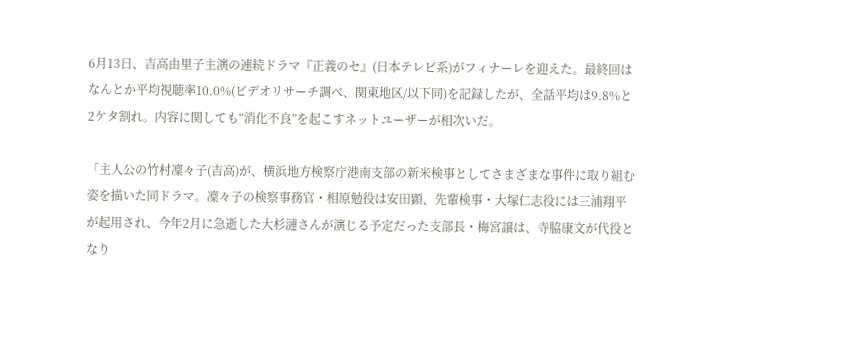6月13日、吉高由里子主演の連続ドラマ『正義のセ』(日本テレビ系)がフィナーレを迎えた。最終回はなんとか平均視聴率10.0%(ビデオリサーチ調べ、関東地区/以下同)を記録したが、全話平均は9.8%と2ケタ割れ。内容に関しても“消化不良”を起こすネットユーザーが相次いだ。

「主人公の竹村凜々子(吉高)が、横浜地方検察庁港南支部の新米検事としてさまざまな事件に取り組む姿を描いた同ドラマ。凜々子の検察事務官・相原勉役は安田顕、先輩検事・大塚仁志役には三浦翔平が起用され、今年2月に急逝した大杉漣さんが演じる予定だった支部長・梅宮譲は、寺脇康文が代役となり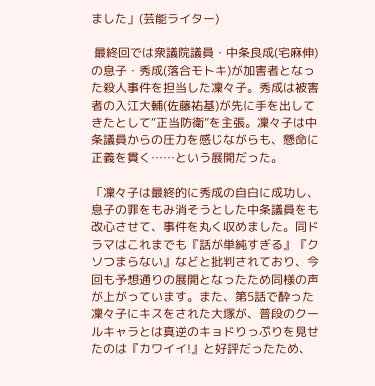ました」(芸能ライター)

 最終回では衆議院議員・中条良成(宅麻伸)の息子・秀成(落合モトキ)が加害者となった殺人事件を担当した凜々子。秀成は被害者の入江大輔(佐藤祐基)が先に手を出してきたとして“正当防衛”を主張。凜々子は中条議員からの圧力を感じながらも、懸命に正義を貫く……という展開だった。

「凜々子は最終的に秀成の自白に成功し、息子の罪をもみ消そうとした中条議員をも改心させて、事件を丸く収めました。同ドラマはこれまでも『話が単純すぎる』『クソつまらない』などと批判されており、今回も予想通りの展開となったため同様の声が上がっています。また、第5話で酔った凜々子にキスをされた大塚が、普段のクールキャラとは真逆のキョドりっぷりを見せたのは『カワイイ!』と好評だったため、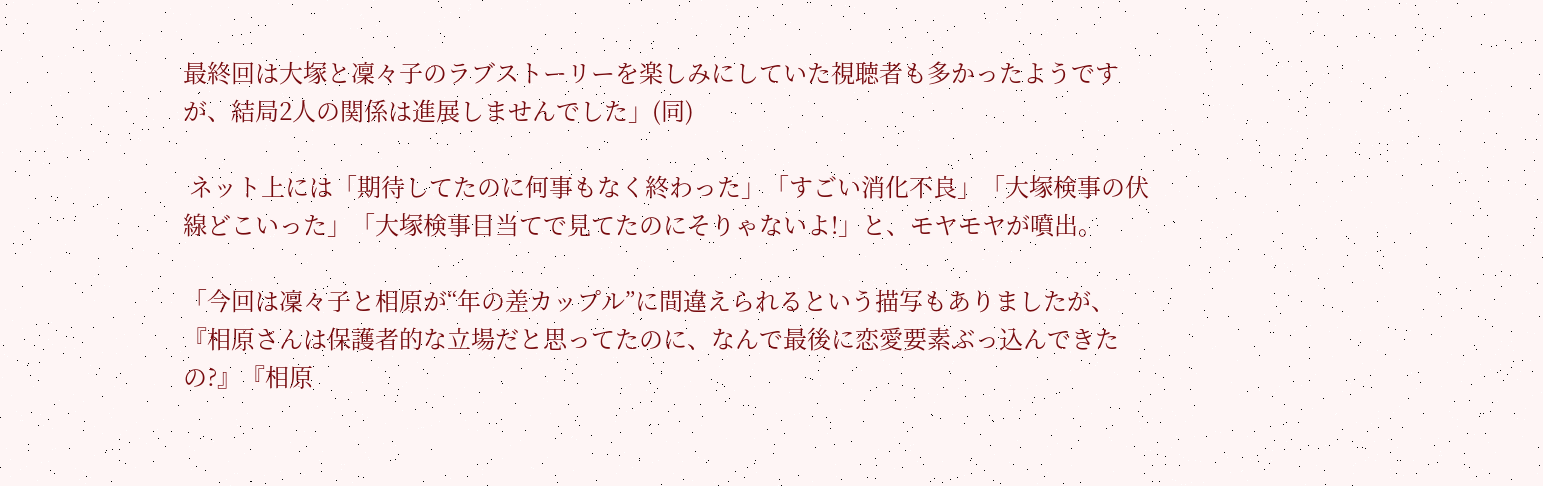最終回は大塚と凜々子のラブストーリーを楽しみにしていた視聴者も多かったようですが、結局2人の関係は進展しませんでした」(同)

 ネット上には「期待してたのに何事もなく終わった」「すごい消化不良」「大塚検事の伏線どこいった」「大塚検事目当てで見てたのにそりゃないよ!」と、モヤモヤが噴出。

「今回は凜々子と相原が“年の差カップル”に間違えられるという描写もありましたが、『相原さんは保護者的な立場だと思ってたのに、なんで最後に恋愛要素ぶっ込んできたの?』『相原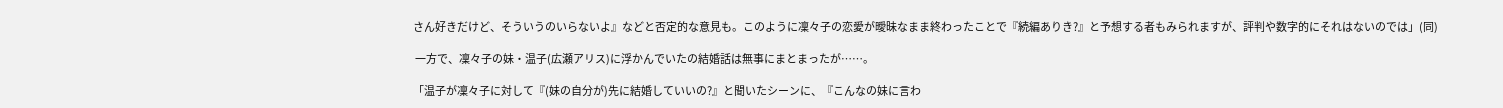さん好きだけど、そういうのいらないよ』などと否定的な意見も。このように凜々子の恋愛が曖昧なまま終わったことで『続編ありき?』と予想する者もみられますが、評判や数字的にそれはないのでは」(同)

 一方で、凜々子の妹・温子(広瀬アリス)に浮かんでいたの結婚話は無事にまとまったが……。

「温子が凜々子に対して『(妹の自分が)先に結婚していいの?』と聞いたシーンに、『こんなの妹に言わ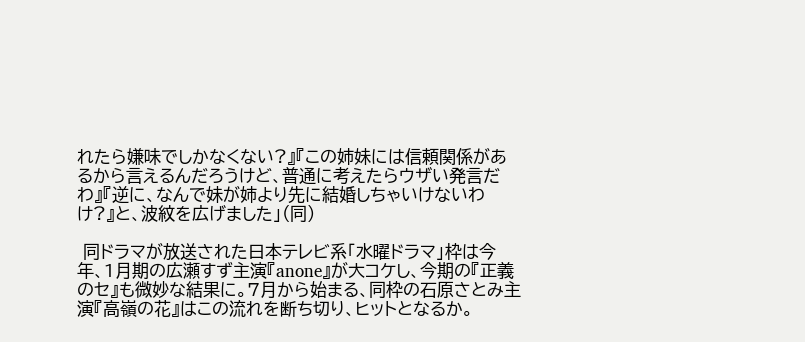れたら嫌味でしかなくない?』『この姉妹には信頼関係があるから言えるんだろうけど、普通に考えたらウザい発言だわ』『逆に、なんで妹が姉より先に結婚しちゃいけないわけ?』と、波紋を広げました」(同)

 同ドラマが放送された日本テレビ系「水曜ドラマ」枠は今年、1月期の広瀬すず主演『anone』が大コケし、今期の『正義のセ』も微妙な結果に。7月から始まる、同枠の石原さとみ主演『高嶺の花』はこの流れを断ち切り、ヒットとなるか。